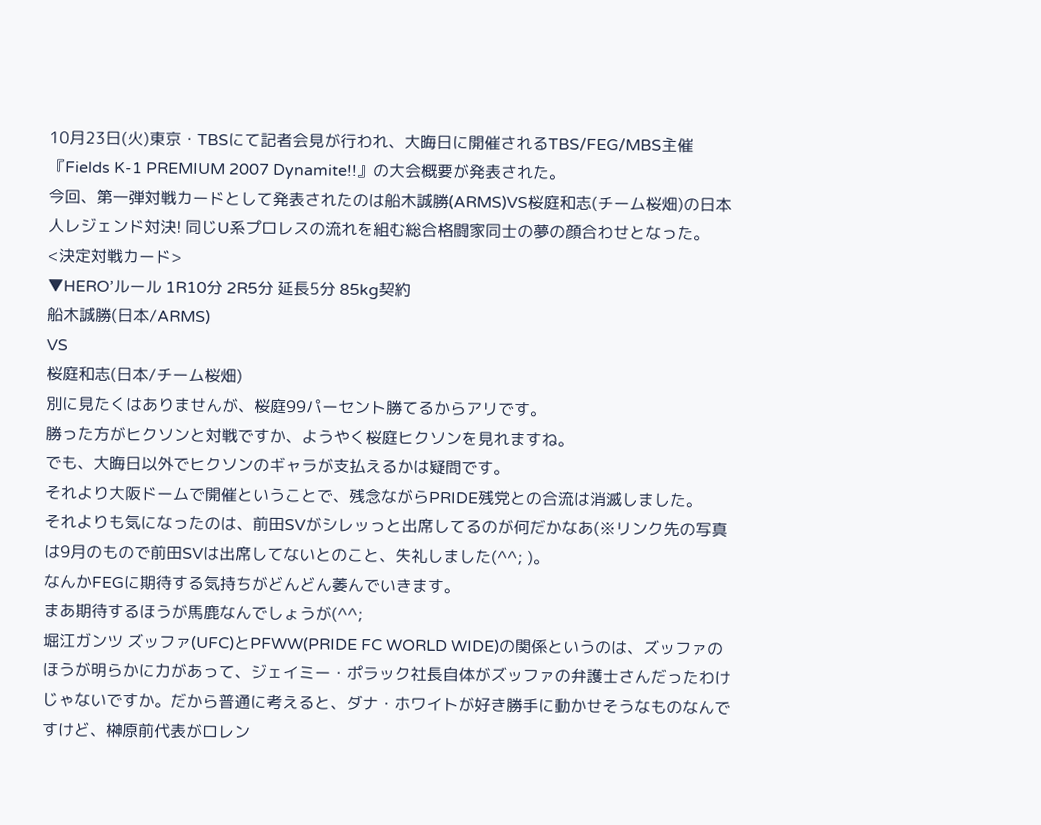10月23日(火)東京・TBSにて記者会見が行われ、大晦日に開催されるTBS/FEG/MBS主催『Fields K-1 PREMIUM 2007 Dynamite!!』の大会概要が発表された。
今回、第一弾対戦カードとして発表されたのは船木誠勝(ARMS)VS桜庭和志(チーム桜畑)の日本人レジェンド対決! 同じU系プロレスの流れを組む総合格闘家同士の夢の顔合わせとなった。
<決定対戦カード>
▼HERO’ルール 1R10分 2R5分 延長5分 85kg契約
船木誠勝(日本/ARMS)
VS
桜庭和志(日本/チーム桜畑)
別に見たくはありませんが、桜庭99パーセント勝てるからアリです。
勝った方がヒクソンと対戦ですか、ようやく桜庭ヒクソンを見れますね。
でも、大晦日以外でヒクソンのギャラが支払えるかは疑問です。
それより大阪ドームで開催ということで、残念ながらPRIDE残党との合流は消滅しました。
それよりも気になったのは、前田SVがシレッっと出席してるのが何だかなあ(※リンク先の写真は9月のもので前田SVは出席してないとのこと、失礼しました(^^; )。
なんかFEGに期待する気持ちがどんどん萎んでいきます。
まあ期待するほうが馬鹿なんでしょうが(^^;
堀江ガンツ ズッファ(UFC)とPFWW(PRIDE FC WORLD WIDE)の関係というのは、ズッファのほうが明らかに力があって、ジェイミー・ポラック社長自体がズッファの弁護士さんだったわけじゃないですか。だから普通に考えると、ダナ・ホワイトが好き勝手に動かせそうなものなんですけど、榊原前代表がロレン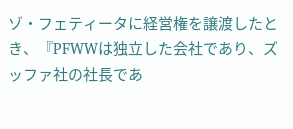ゾ・フェティータに経営権を譲渡したとき、『PFWWは独立した会社であり、ズッファ社の社長であ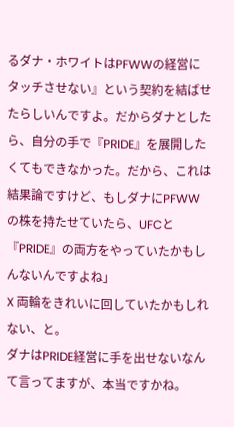るダナ・ホワイトはPFWWの経営にタッチさせない』という契約を結ばせたらしいんですよ。だからダナとしたら、自分の手で『PRIDE』を展開したくてもできなかった。だから、これは結果論ですけど、もしダナにPFWWの株を持たせていたら、UFCと『PRIDE』の両方をやっていたかもしんないんですよね」
X 両輪をきれいに回していたかもしれない、と。
ダナはPRIDE経営に手を出せないなんて言ってますが、本当ですかね。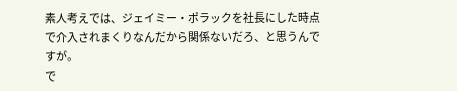素人考えでは、ジェイミー・ポラックを社長にした時点で介入されまくりなんだから関係ないだろ、と思うんですが。
で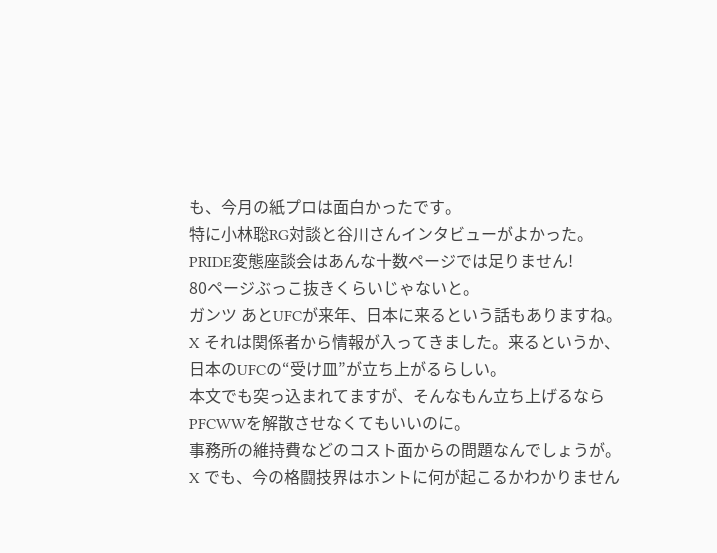も、今月の紙プロは面白かったです。
特に小林聡RG対談と谷川さんインタビューがよかった。
PRIDE変態座談会はあんな十数ページでは足りません!
80ページぶっこ抜きくらいじゃないと。
ガンツ あとUFCが来年、日本に来るという話もありますね。
X それは関係者から情報が入ってきました。来るというか、日本のUFCの“受け皿”が立ち上がるらしい。
本文でも突っ込まれてますが、そんなもん立ち上げるならPFCWWを解散させなくてもいいのに。
事務所の維持費などのコスト面からの問題なんでしょうが。
X でも、今の格闘技界はホントに何が起こるかわかりません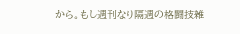から。もし週刊なり隔週の格闘技雑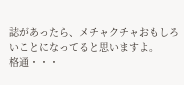誌があったら、メチャクチャおもしろいことになってると思いますよ。
格通・・・